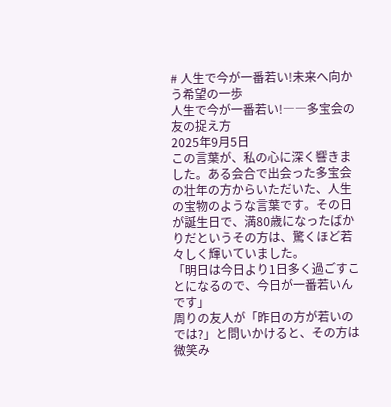# 人生で今が一番若い!未来へ向かう希望の一歩
人生で今が一番若い!――多宝会の友の捉え方
2025年9月5日
この言葉が、私の心に深く響きました。ある会合で出会った多宝会の壮年の方からいただいた、人生の宝物のような言葉です。その日が誕生日で、満80歳になったばかりだというその方は、驚くほど若々しく輝いていました。
「明日は今日より1日多く過ごすことになるので、今日が一番若いんです」
周りの友人が「昨日の方が若いのでは?」と問いかけると、その方は微笑み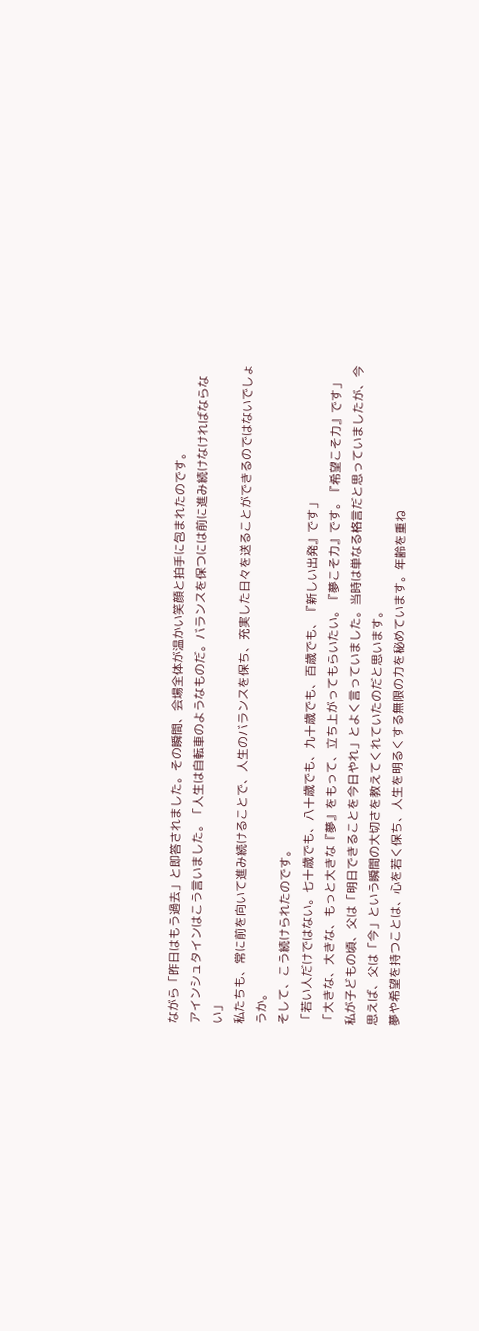ながら「昨日はもう過去」と即答されました。その瞬間、会場全体が温かい笑顔と拍手に包まれたのです。
アインシュタインはこう言いました。「人生は自転車のようなものだ。バランスを保つには前に進み続けなければならない」
私たちも、常に前を向いて進み続けることで、人生のバランスを保ち、充実した日々を送ることができるのではないでしょうか。
そして、こう続けられたのです。
「若い人だけではない。七十歳でも、八十歳でも、九十歳でも、百歳でも、『新しい出発』です」
「大きな、大きな、もっと大きな『夢』をもって、立ち上がってもらいたい。『夢こそ力』です。『希望こそ力』です」
私が子どもの頃、父は「明日できることを今日やれ」とよく言っていました。当時は単なる格言だと思っていましたが、今思えば、父は「今」という瞬間の大切さを教えてくれていたのだと思います。
夢や希望を持つことは、心を若く保ち、人生を明るくする無限の力を秘めています。年齢を重ね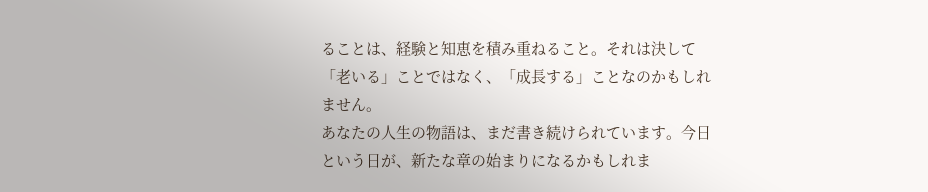ることは、経験と知恵を積み重ねること。それは決して「老いる」ことではなく、「成長する」ことなのかもしれません。
あなたの人生の物語は、まだ書き続けられています。今日という日が、新たな章の始まりになるかもしれま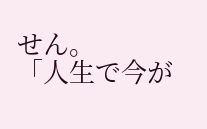せん。
「人生で今が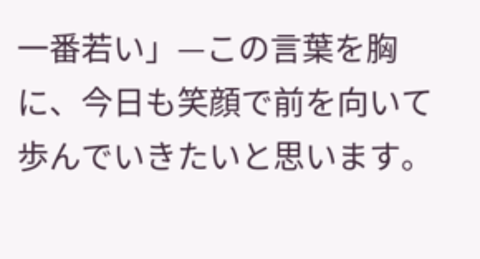一番若い」—この言葉を胸に、今日も笑顔で前を向いて歩んでいきたいと思います。